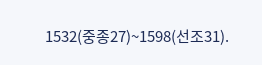1532(중종27)~1598(선조31).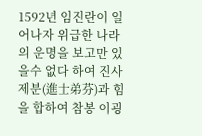1592년 임진란이 일어나자 위급한 나라의 운명을 보고만 있을수 없다 하여 진사제분(進士弟芬)과 힘을 합하여 참봉 이굉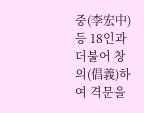중(李宏中) 등 18인과 더불어 창의(倡義)하여 격문을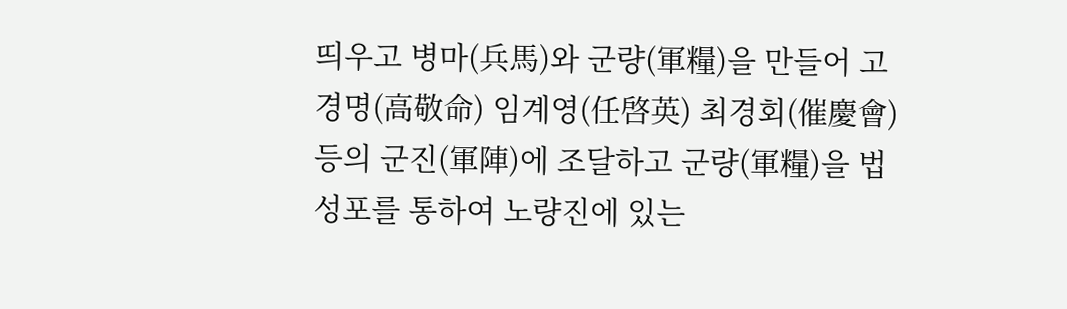띄우고 병마(兵馬)와 군량(軍糧)을 만들어 고경명(高敬命) 임계영(任啓英) 최경회(催慶會) 등의 군진(軍陣)에 조달하고 군량(軍糧)을 법성포를 통하여 노량진에 있는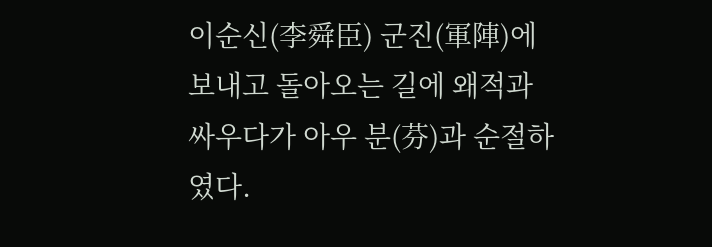이순신(李舜臣) 군진(軍陣)에 보내고 돌아오는 길에 왜적과 싸우다가 아우 분(芬)과 순절하였다.